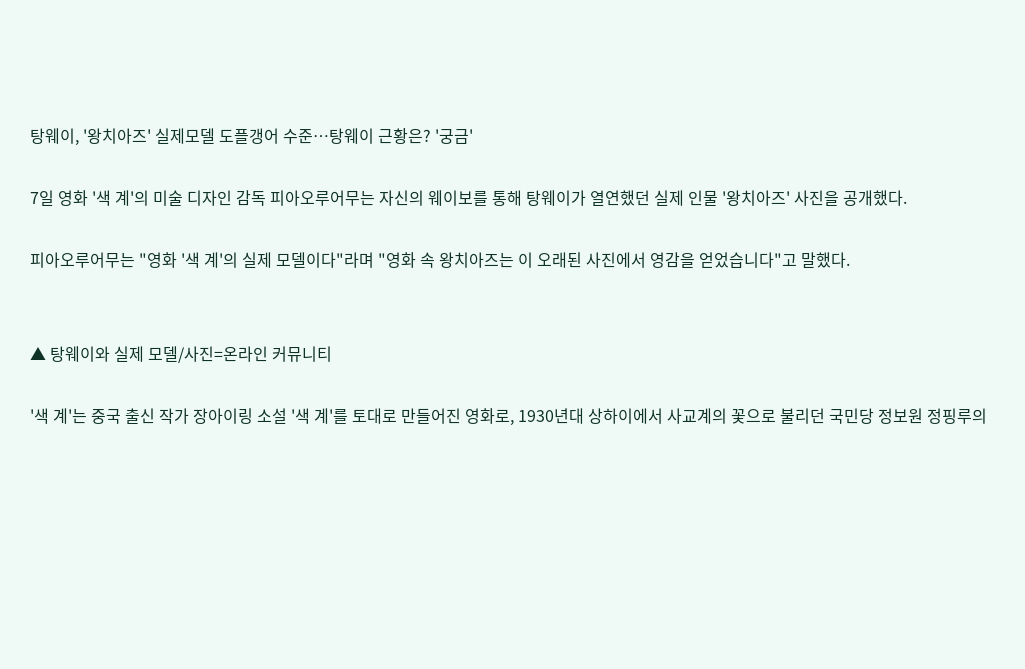탕웨이, '왕치아즈' 실제모델 도플갱어 수준…탕웨이 근황은? '궁금'

7일 영화 '색 계'의 미술 디자인 감독 피아오루어무는 자신의 웨이보를 통해 탕웨이가 열연했던 실제 인물 '왕치아즈' 사진을 공개했다.

피아오루어무는 "영화 '색 계'의 실제 모델이다"라며 "영화 속 왕치아즈는 이 오래된 사진에서 영감을 얻었습니다"고 말했다.


▲ 탕웨이와 실제 모델/사진=온라인 커뮤니티

'색 계'는 중국 출신 작가 장아이링 소설 '색 계'를 토대로 만들어진 영화로, 1930년대 상하이에서 사교계의 꽃으로 불리던 국민당 정보원 정핑루의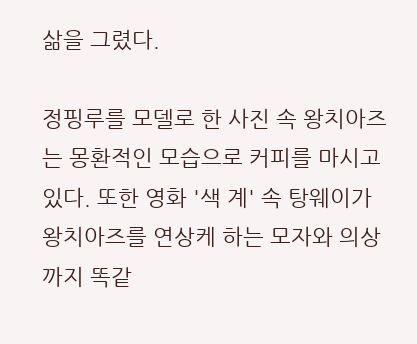삶을 그렸다.

정핑루를 모델로 한 사진 속 왕치아즈는 몽환적인 모습으로 커피를 마시고 있다. 또한 영화 '색 계' 속 탕웨이가 왕치아즈를 연상케 하는 모자와 의상까지 똑같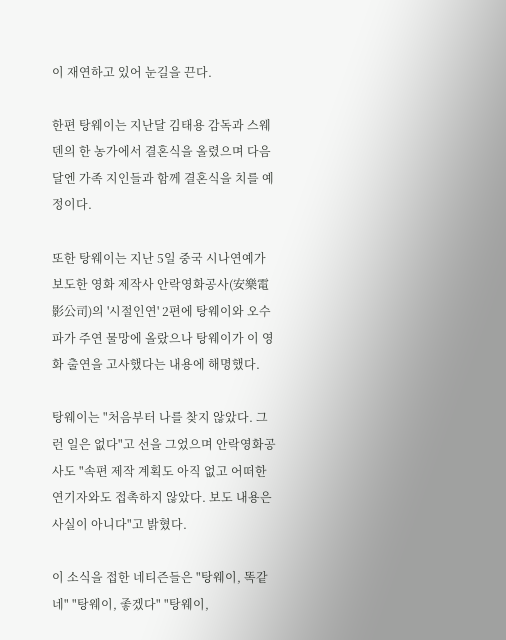이 재연하고 있어 눈길을 끈다.

한편 탕웨이는 지난달 김태용 감독과 스웨덴의 한 농가에서 결혼식을 올렸으며 다음 달엔 가족 지인들과 함께 결혼식을 치를 예정이다.

또한 탕웨이는 지난 5일 중국 시나연예가 보도한 영화 제작사 안락영화공사(安樂電影公司)의 '시절인연' 2편에 탕웨이와 오수파가 주연 물망에 올랐으나 탕웨이가 이 영화 출연을 고사했다는 내용에 해명했다.

탕웨이는 "처음부터 나를 찾지 않았다. 그런 일은 없다"고 선을 그었으며 안락영화공사도 "속편 제작 계획도 아직 없고 어떠한 연기자와도 접촉하지 않았다. 보도 내용은 사실이 아니다"고 밝혔다.

이 소식을 접한 네티즌들은 "탕웨이, 똑같네" "탕웨이, 좋겠다" "탕웨이,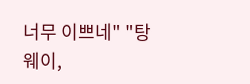너무 이쁘네" "탕웨이,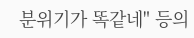분위기가 똑같네" 등의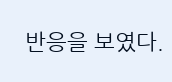반응을 보였다.